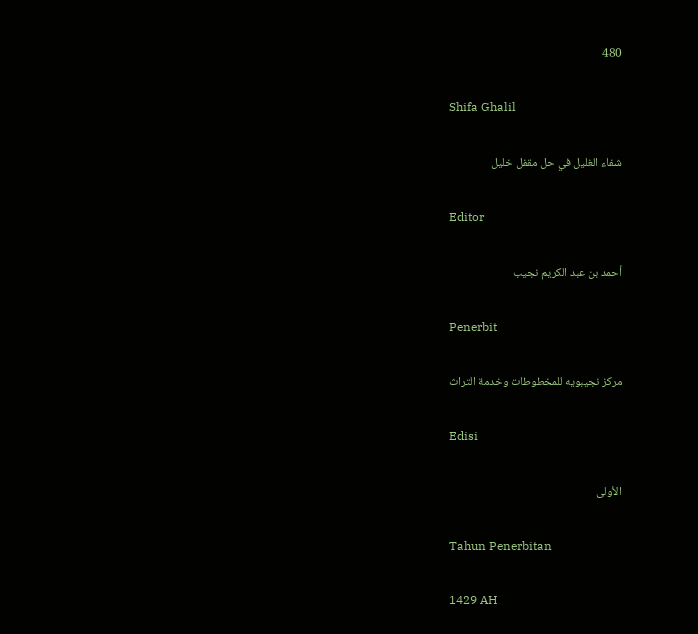480

Shifa Ghalil

شفاء الغليل في حل مقفل خليل

Editor

أحمد بن عبد الكريم نجيب

Penerbit

مركز نجيبويه للمخطوطات وخدمة التراث

Edisi

الأولى

Tahun Penerbitan

1429 AH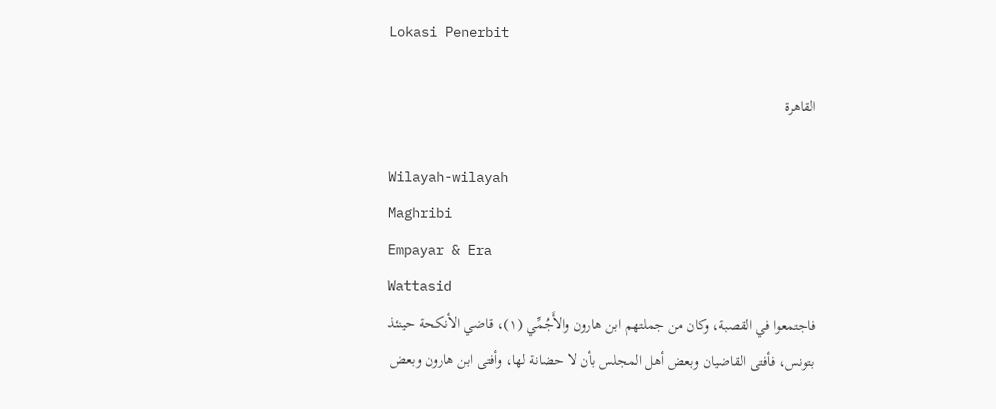Lokasi Penerbit

القاهرة

Wilayah-wilayah
Maghribi
Empayar & Era
Wattasid
فاجتمعوا في القصبة، وكان من جملتهم ابن هارون والأَجُمِّي (١)، قاضي الأنكحة حينئذ بتونس، فأفتى القاضيان وبعض أهل المجلس بأن لا حضانة لها، وأفتى ابن هارون وبعض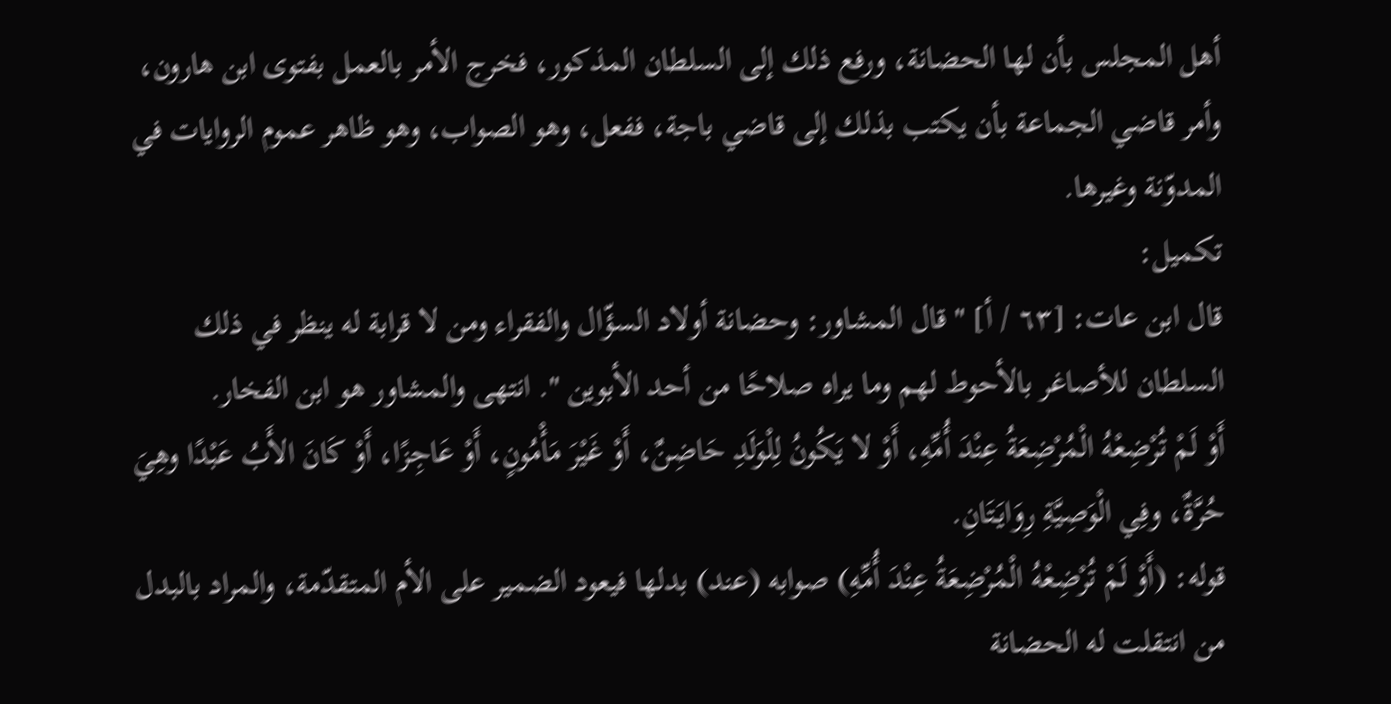أهل المجلس بأن لها الحضانة، ورفع ذلك إلى السلطان المذكور، فخرج الأمر بالعمل بفتوى ابن هارون، وأمر قاضي الجماعة بأن يكتب بذلك إلى قاضي باجة، ففعل، وهو الصواب، وهو ظاهر عموم الروايات في المدوّنة وغيرها.
تكميل:
قال ابن عات: [٦٣ / أ] " قال المشاور: وحضانة أولاد السؤّال والفقراء ومن لا قرابة له ينظر في ذلك السلطان للأصاغر بالأحوط لهم وما يراه صلاحًا من أحد الأبوين ". انتهى والمشاور هو ابن الفخار.
أَوْ لَمْ تُرْضِعْهُ الْمُرْضِعَةُ عِنْدَ أُمِّهِ، أَوْ لا يَكُونُ لِلْوَلَدِ حَاضِنٌ، أَوْ غَيْرَ مَأْمُونٍ، أَوْ عَاجِزًا، أَوْ كَانَ الأَبُ عَبْدًا وهِيَ حُرَّةٌ، وفِي الْوَصِيَّةِ رِوَايَتَانِ.
قوله: (أَوْ لَمْ تُرْضِعْهُ الْمُرْضِعَةُ عِنْدَ أُمِّهِ) صوابه (عند) بدلها فيعود الضمير على الأم المتقدّمة، والمراد بالبدل من انتقلت له الحضانة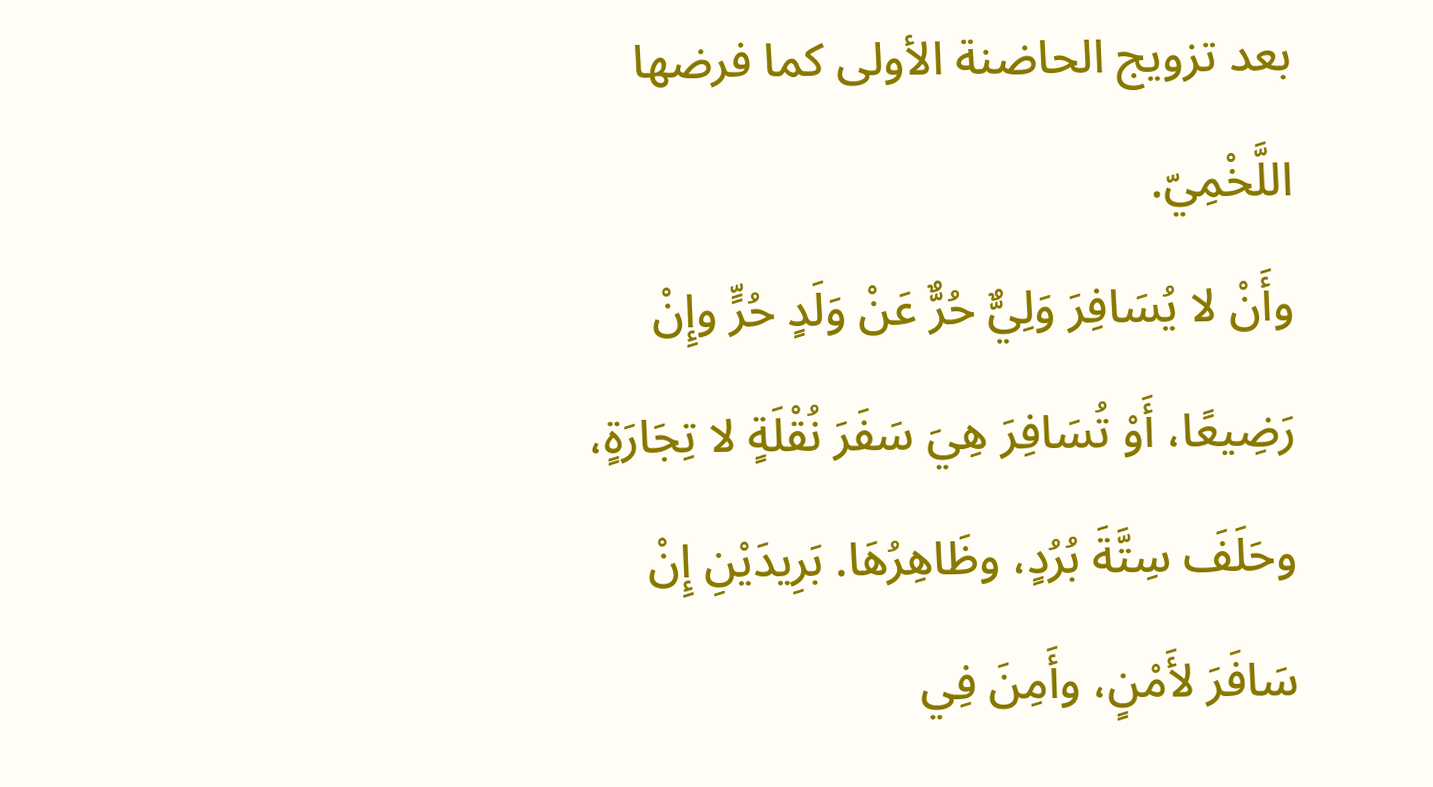بعد تزويج الحاضنة الأولى كما فرضها اللَّخْمِيّ.
وأَنْ لا يُسَافِرَ وَلِيٌّ حُرٌّ عَنْ وَلَدٍ حُرٍّ وإِنْ رَضِيعًا، أَوْ تُسَافِرَ هِيَ سَفَرَ نُقْلَةٍ لا تِجَارَةٍ، وحَلَفَ سِتَّةَ بُرُدٍ، وظَاهِرُهَا. بَرِيدَيْنِ إِنْ سَافَرَ لأَمْنٍ، وأَمِنَ فِي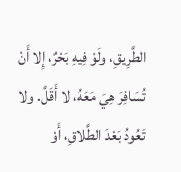الطَّرِيقِ، ولَوْ فِيهِ بَحْرٌ، إِلا أَنْ تُسَافِرَ هِيَ مَعَهُ، لا أَقَلَّ. ولا تَعُودُ بَعْدَ الطَّلاقِ، أَوْ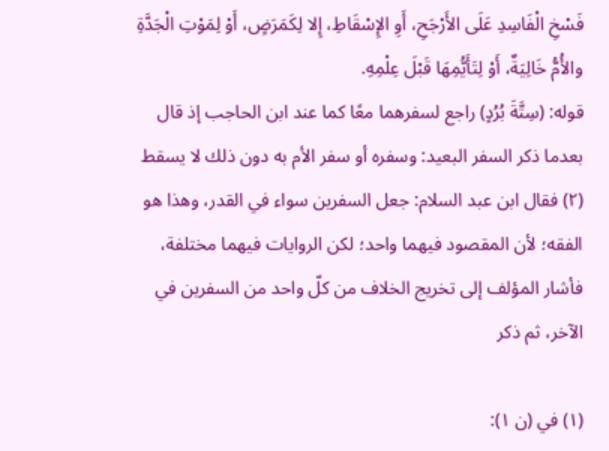فَسْخِ الْفَاسِدِ عَلَى الأَرْجَحِ، أَوِ الإِسْقَاطِ، إِلا لِكَمَرَضٍ، أَوْ لِمَوْتِ الْجَدَّةِ والأُمُّ خَالِيَةٌ، أَوْ لِتَأَيُّمِهَا قَبْلَ عِلْمِهِ.
قوله: (سِتَّةَ بُرُدٍ) راجع لسفرهما معًا كما عند ابن الحاجب إذ قال بعدما ذكر السفر البعيد: وسفره أو سفر الأم به دون ذلك لا يسقط (٢) فقال ابن عبد السلام: جعل السفرين سواء في القدر، وهذا هو الفقه؛ لأن المقصود فيهما واحد؛ لكن الروايات فيهما مختلفة، فأشار المؤلف إلى تخريج الخلاف من كلّ واحد من السفرين في الآخر، ثم ذكر

(١) في (ن ١):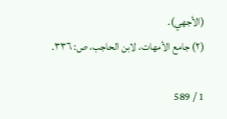(الأجهي).
(٢) جامع الأمهات، لابن الحاجب، ص: ٣٣٦.

1 / 589